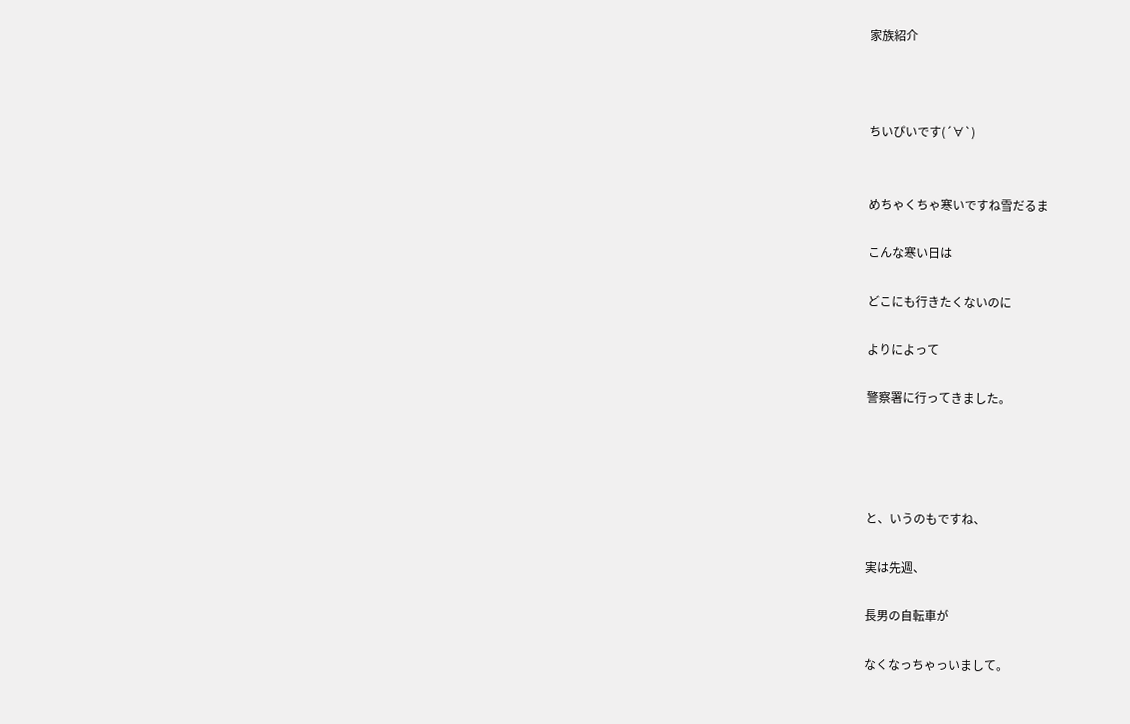家族紹介



ちいぴいです(´∀`)


めちゃくちゃ寒いですね雪だるま

こんな寒い日は

どこにも行きたくないのに

よりによって

警察署に行ってきました。




と、いうのもですね、

実は先週、

長男の自転車が

なくなっちゃっいまして。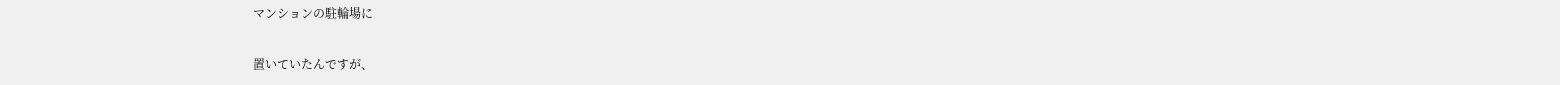マンションの駐輪場に

置いていたんですが、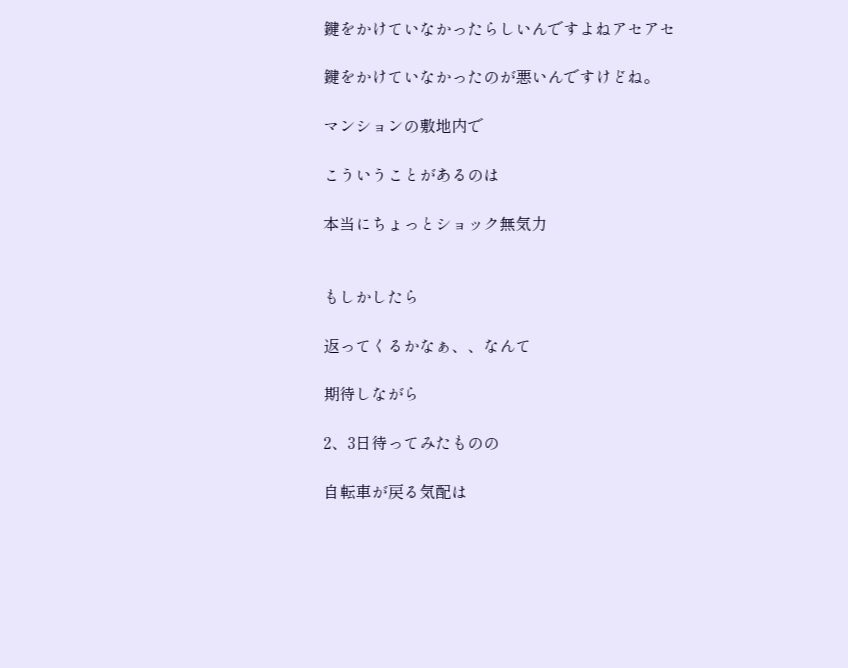鍵をかけていなかったらしいんですよねアセアセ

鍵をかけていなかったのが悪いんですけどね。

マンションの敷地内で

こういうことがあるのは

本当にちょっとショック無気力


もしかしたら

返ってくるかなぁ、、なんて

期待しながら

2、3日待ってみたものの

自転車が戻る気配は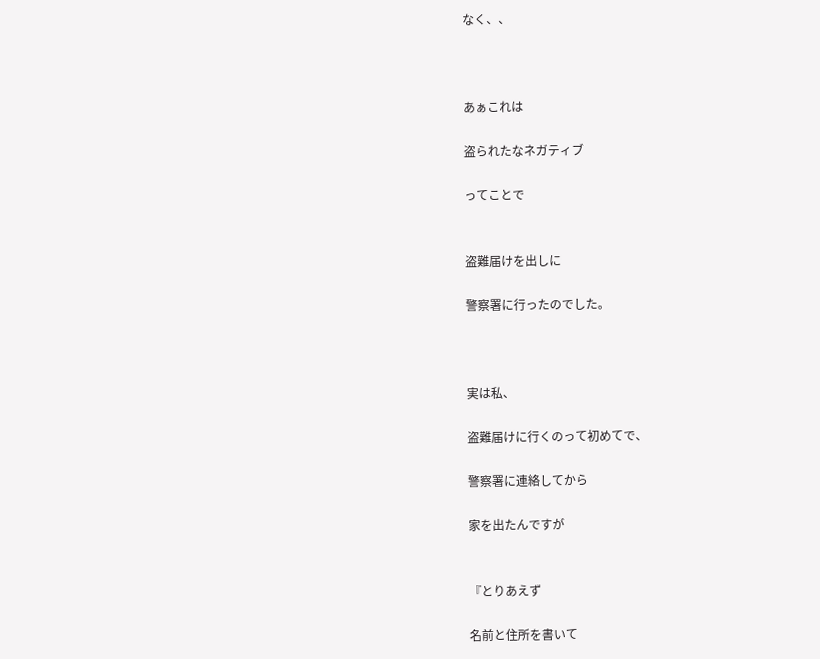なく、、



あぁこれは

盗られたなネガティブ

ってことで


盗難届けを出しに

警察署に行ったのでした。



実は私、

盗難届けに行くのって初めてで、

警察署に連絡してから

家を出たんですが


『とりあえず

名前と住所を書いて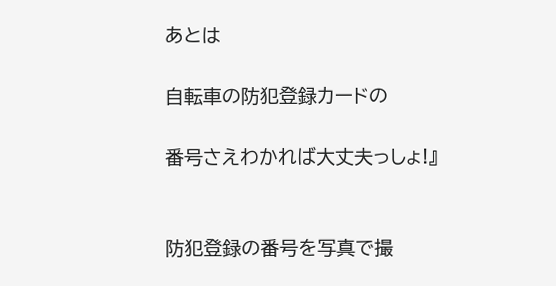あとは

自転車の防犯登録カードの

番号さえわかれば大丈夫っしょ!』


防犯登録の番号を写真で撮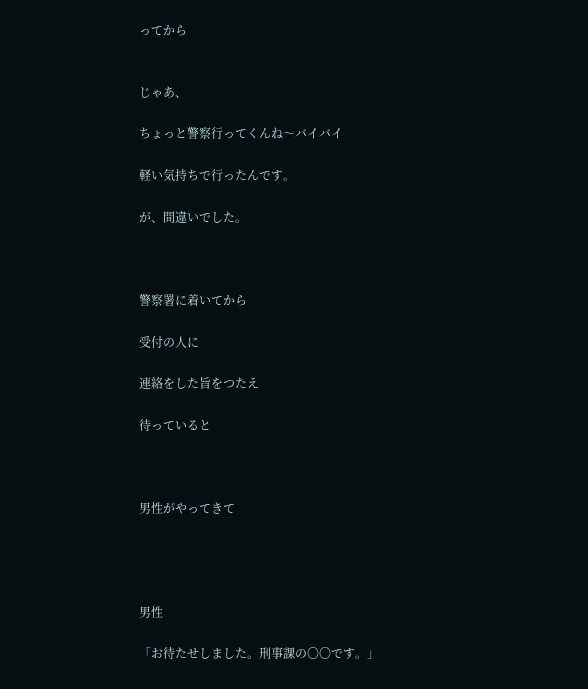ってから


じゃあ、

ちょっと警察行ってくんね〜バイバイ

軽い気持ちで行ったんです。

が、間違いでした。



警察署に着いてから

受付の人に

連絡をした旨をつたえ

待っていると



男性がやってきて




男性

「お待たせしました。刑事課の〇〇です。」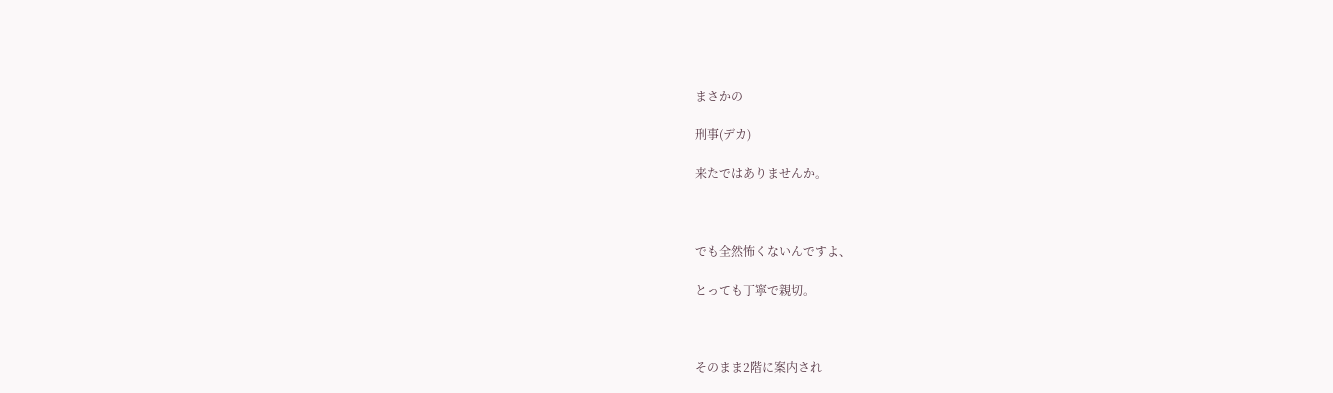まさかの

刑事(デカ)

来たではありませんか。



でも全然怖くないんですよ、

とっても丁寧で親切。



そのまま2階に案内され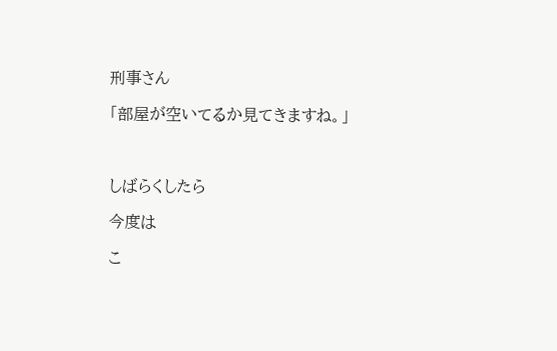刑事さん

「部屋が空いてるか見てきますね。」



しばらくしたら

今度は

こ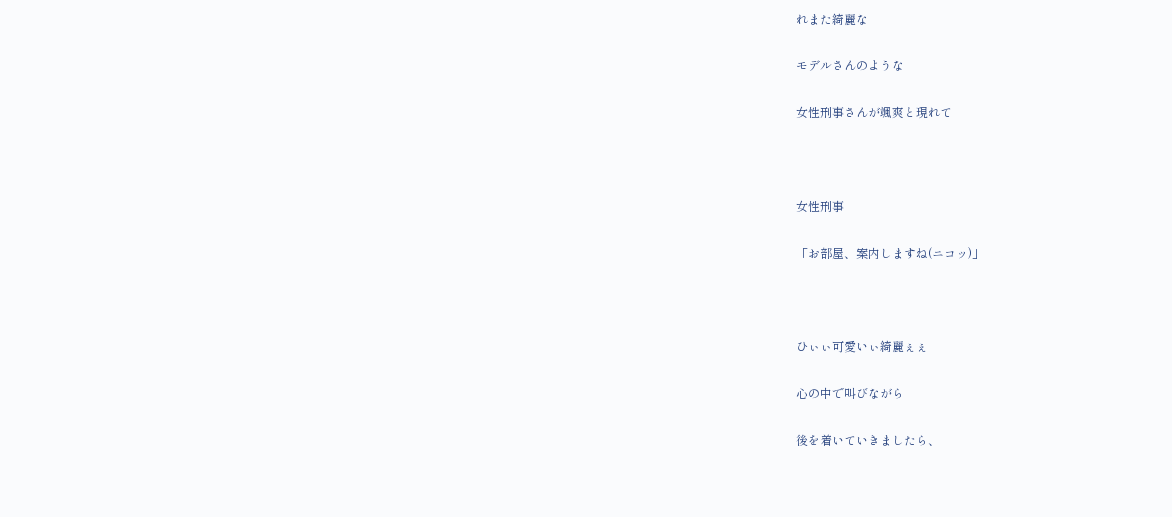れまた綺麗な

モデルさんのような

女性刑事さんが颯爽と現れて



女性刑事

「お部屋、案内しますね(ニコッ)」



ひぃぃ可愛いぃ綺麗ぇぇ

心の中で叫びながら

後を着いていきましたら、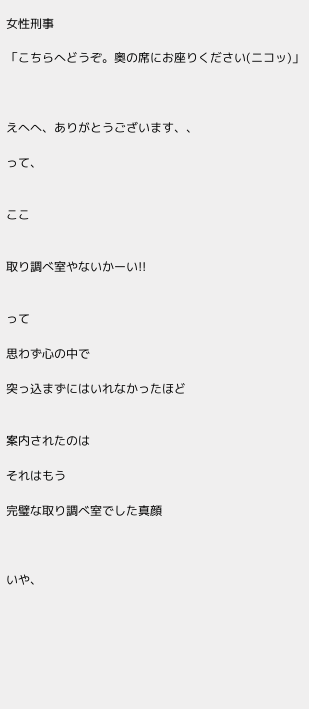女性刑事

「こちらへどうぞ。奥の席にお座りください(ニコッ)」



えへへ、ありがとうございます、、

って、


ここ


取り調べ室やないかーい!!


って

思わず心の中で

突っ込まずにはいれなかったほど


案内されたのは

それはもう

完璧な取り調べ室でした真顔



いや、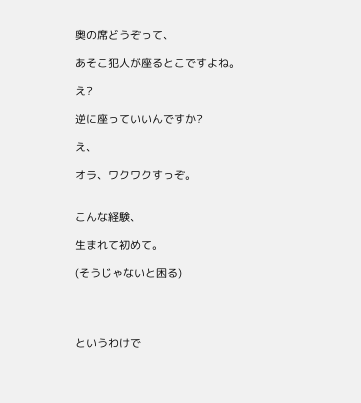奥の席どうぞって、

あそこ犯人が座るとこですよね。

え?

逆に座っていいんですか?

え、

オラ、ワクワクすっぞ。


こんな経験、

生まれて初めて。

(そうじゃないと困る)




というわけで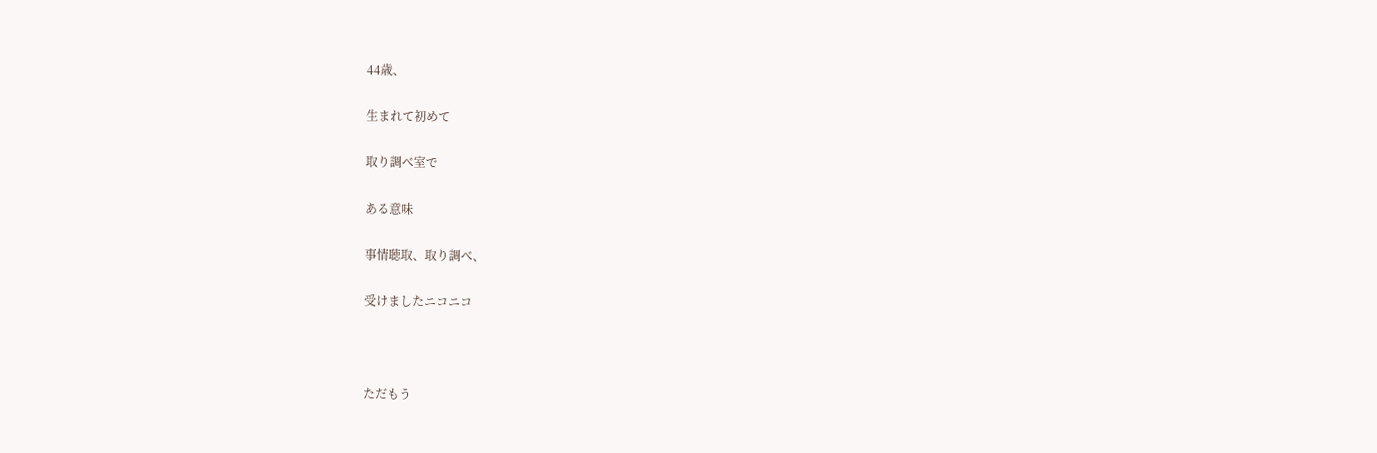44歳、

生まれて初めて

取り調べ室で

ある意味

事情聴取、取り調べ、

受けましたニコニコ



ただもう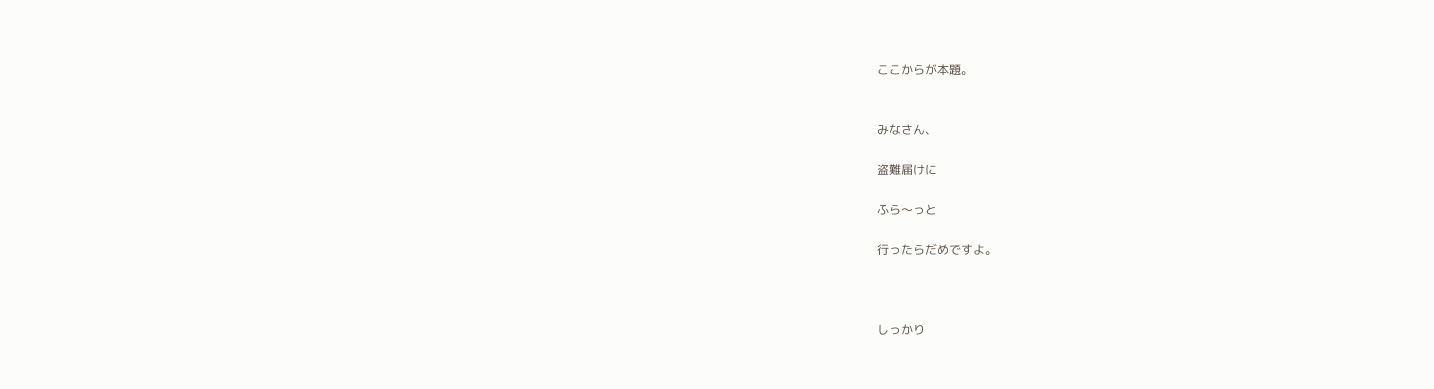ここからが本題。


みなさん、

盗難届けに

ふら〜っと

行ったらだめですよ。



しっかり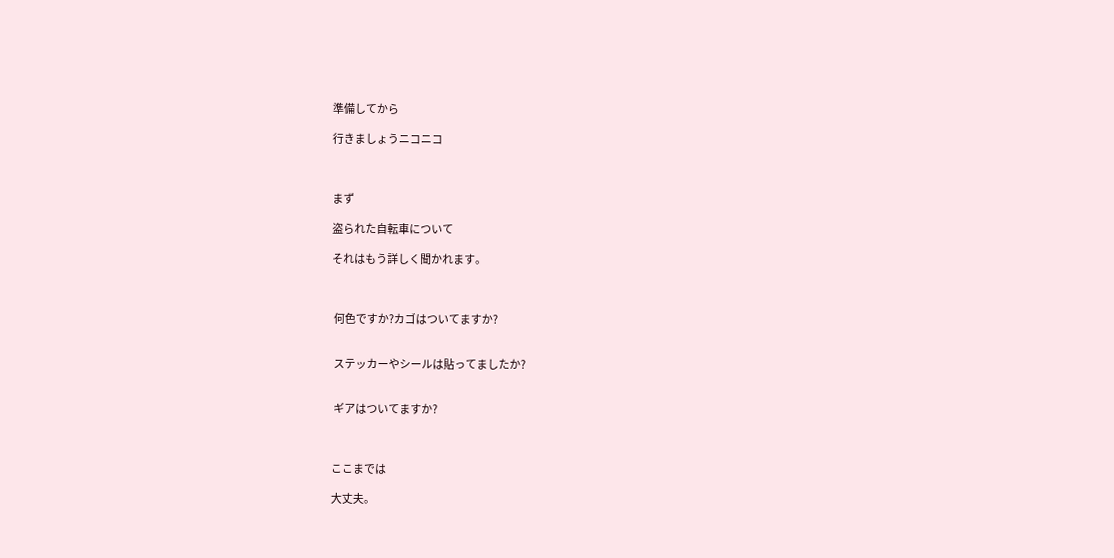準備してから

行きましょうニコニコ



まず

盗られた自転車について

それはもう詳しく聞かれます。



 何色ですか?カゴはついてますか?


 ステッカーやシールは貼ってましたか?


 ギアはついてますか?



ここまでは

大丈夫。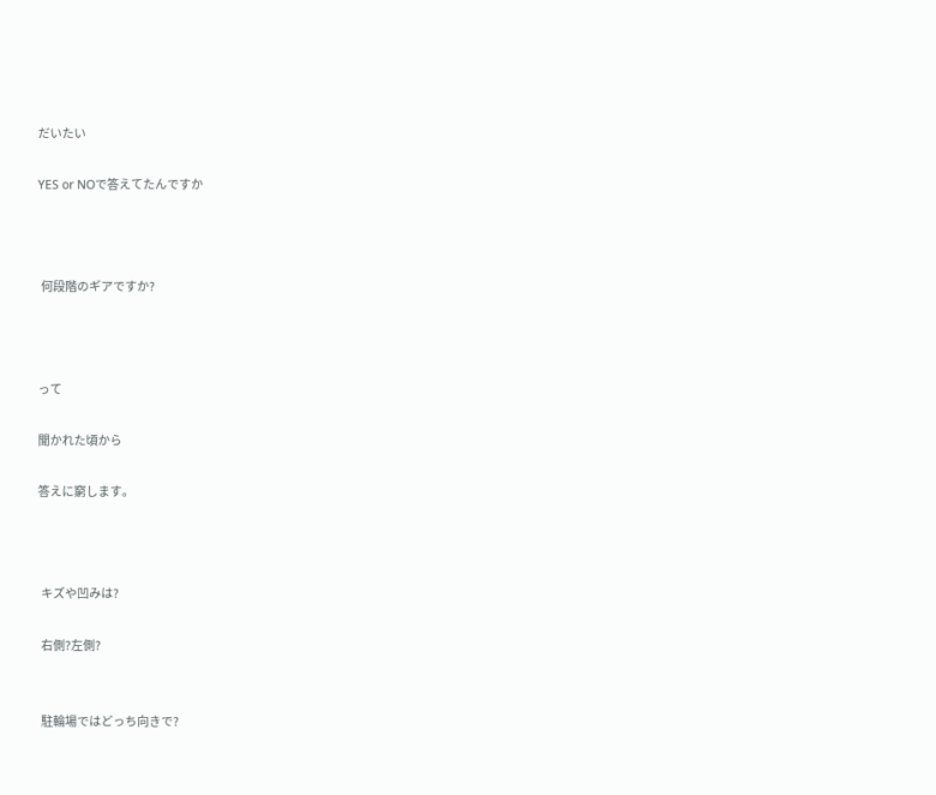だいたい

YES or NOで答えてたんですか



 何段階のギアですか?



って

聞かれた頃から

答えに窮します。



 キズや凹みは?

 右側?左側?


 駐輪場ではどっち向きで?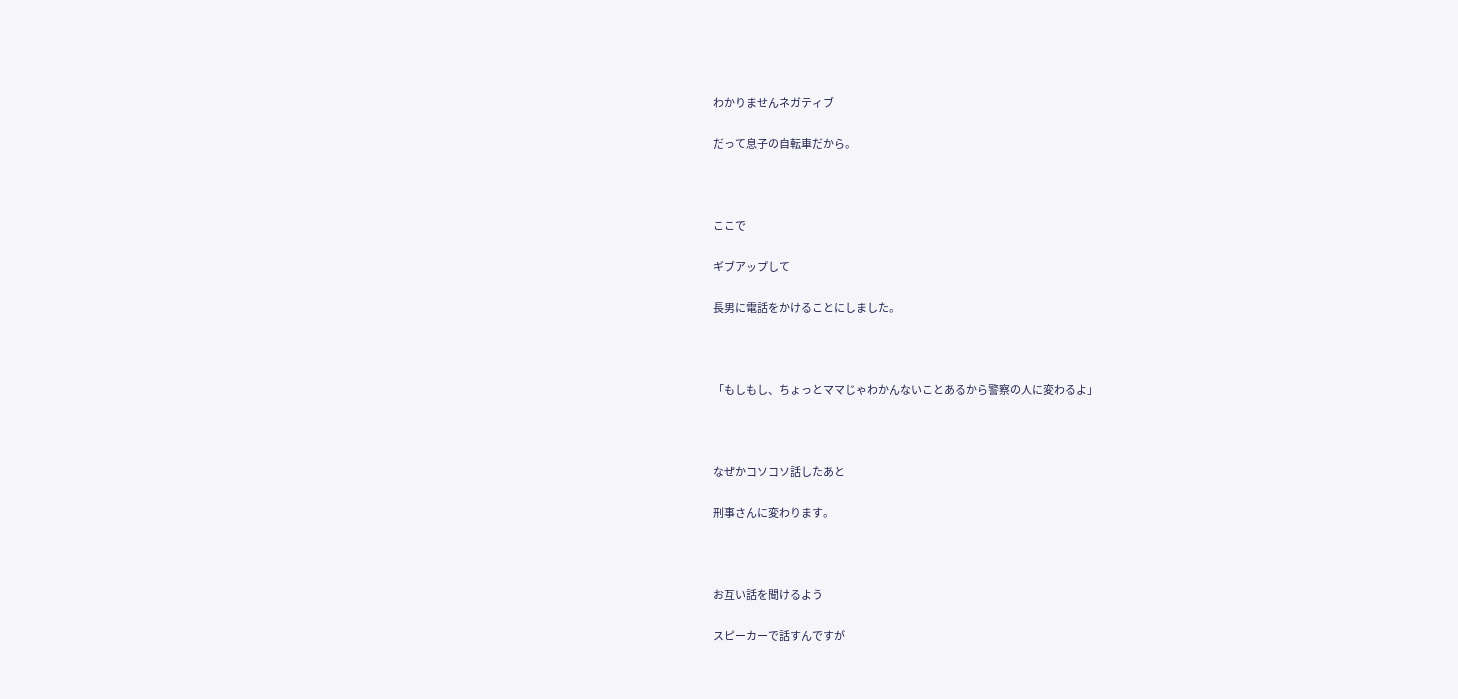わかりませんネガティブ

だって息子の自転車だから。



ここで

ギブアップして

長男に電話をかけることにしました。



「もしもし、ちょっとママじゃわかんないことあるから警察の人に変わるよ」



なぜかコソコソ話したあと

刑事さんに変わります。



お互い話を聞けるよう

スピーカーで話すんですが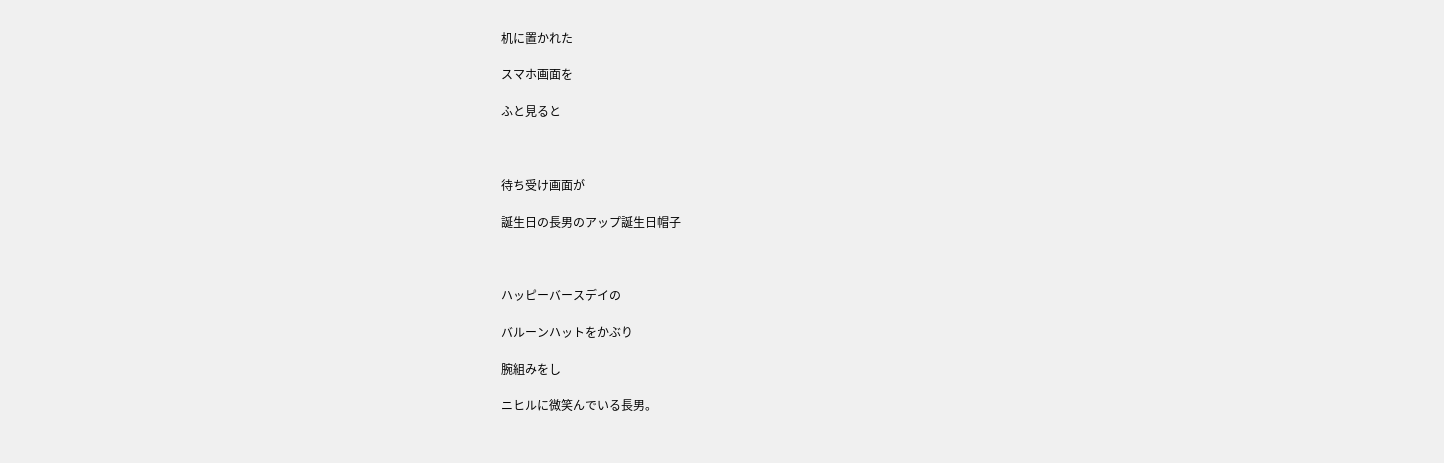机に置かれた

スマホ画面を

ふと見ると



待ち受け画面が

誕生日の長男のアップ誕生日帽子



ハッピーバースデイの

バルーンハットをかぶり

腕組みをし

ニヒルに微笑んでいる長男。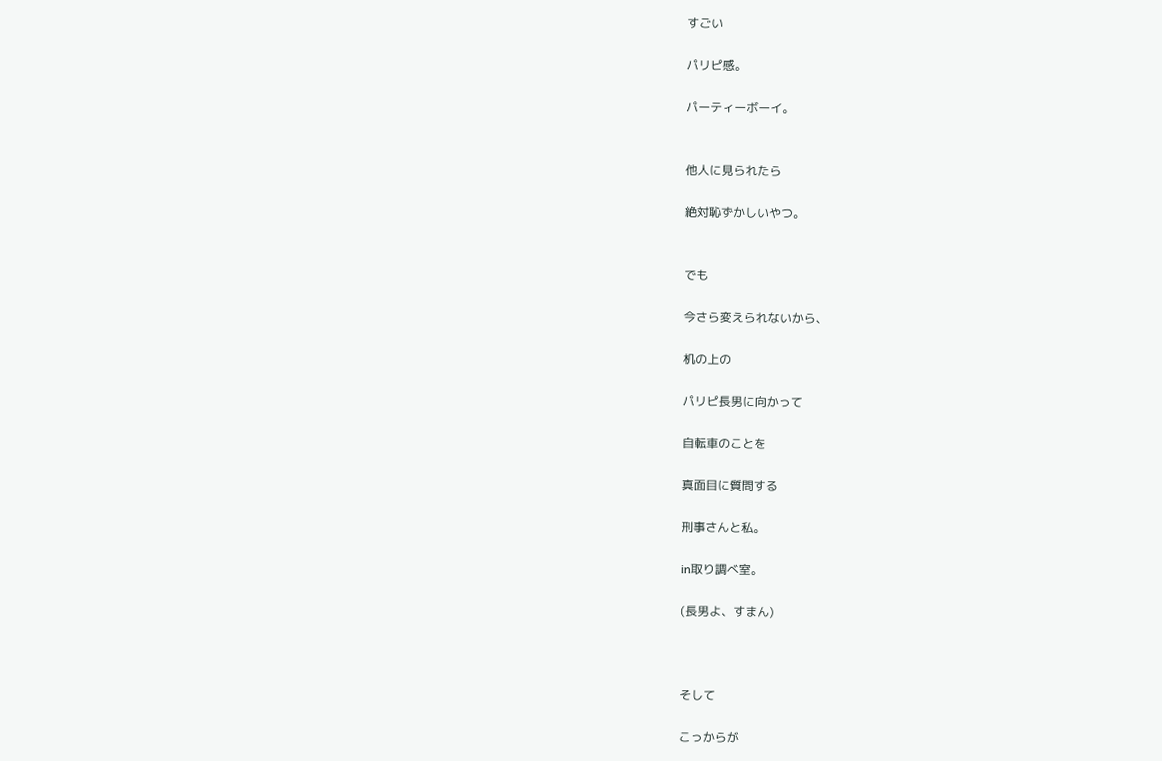すごい

パリピ感。

パーティーボーイ。


他人に見られたら

絶対恥ずかしいやつ。


でも

今さら変えられないから、

机の上の

パリピ長男に向かって

自転車のことを

真面目に質問する

刑事さんと私。

in取り調べ室。

(長男よ、すまん)



そして

こっからが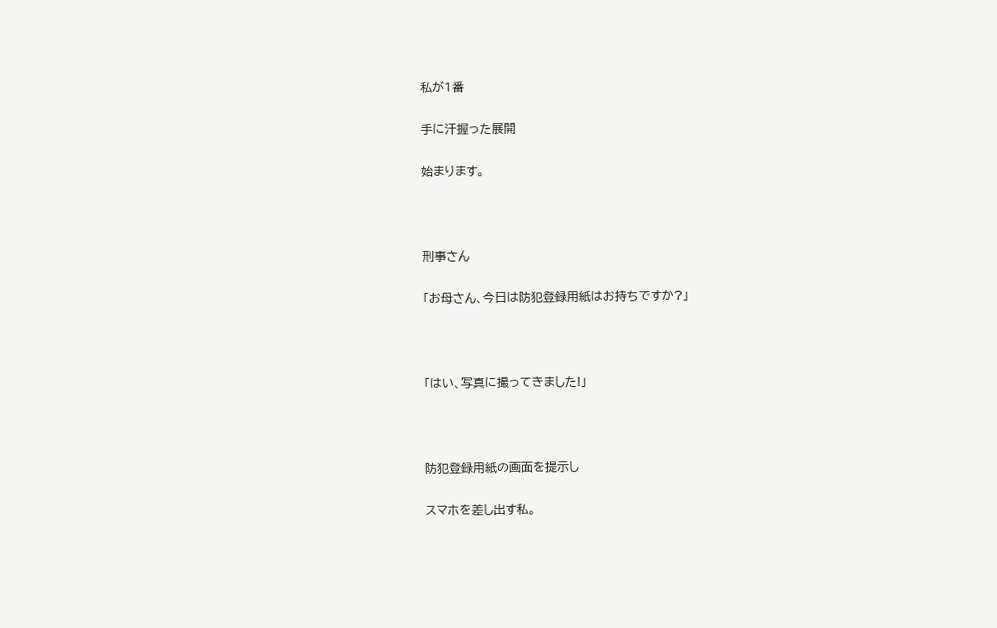私が1番

手に汗握った展開

始まります。



刑事さん

「お母さん、今日は防犯登録用紙はお持ちですか?」



「はい、写真に撮ってきました!」



防犯登録用紙の画面を提示し

スマホを差し出す私。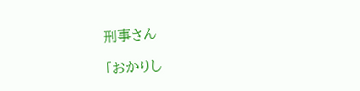刑事さん

「おかりし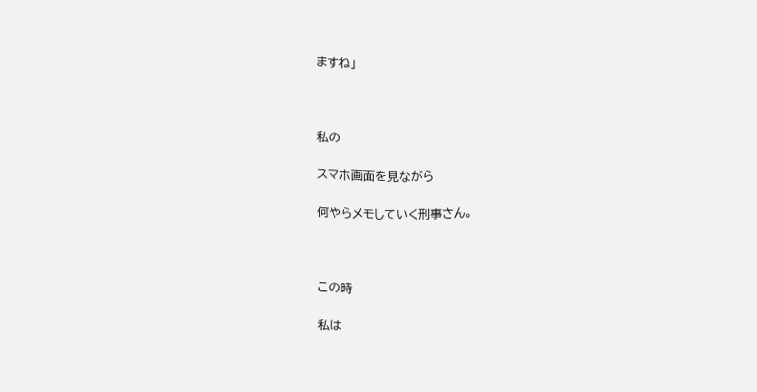ますね」



私の

スマホ画面を見ながら

何やらメモしていく刑事さん。



この時

私は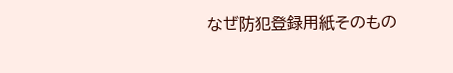なぜ防犯登録用紙そのもの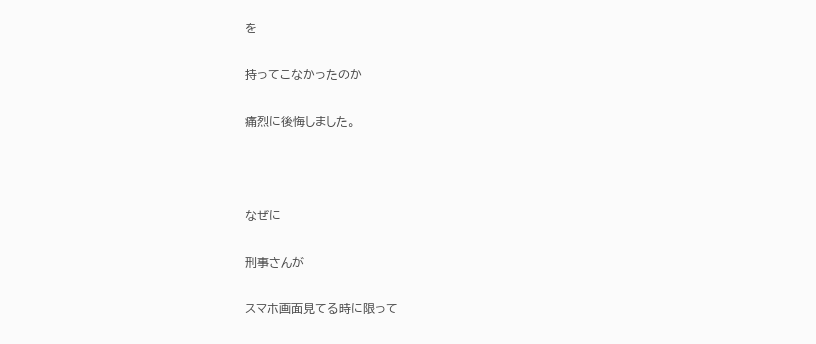を

持ってこなかったのか

痛烈に後悔しました。



なぜに

刑事さんが

スマホ画面見てる時に限って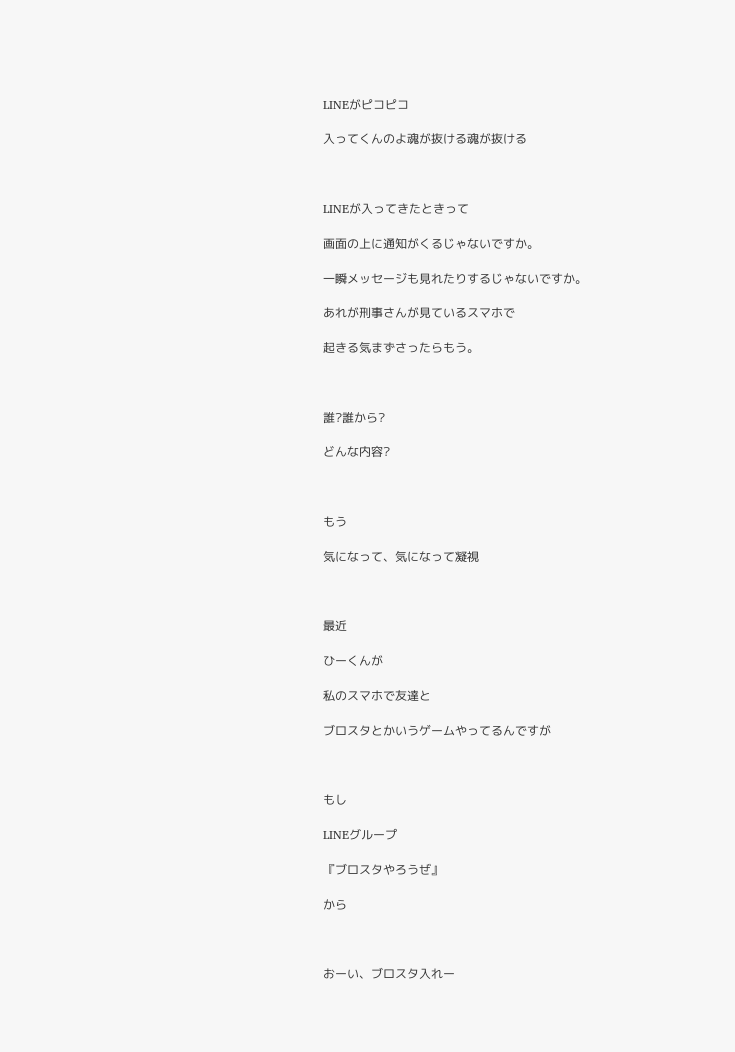LINEがピコピコ

入ってくんのよ魂が抜ける魂が抜ける



LINEが入ってきたときって

画面の上に通知がくるじゃないですか。

一瞬メッセージも見れたりするじゃないですか。

あれが刑事さんが見ているスマホで

起きる気まずさったらもう。



誰?誰から?

どんな内容?



もう

気になって、気になって凝視



最近

ひーくんが

私のスマホで友達と

ブロスタとかいうゲームやってるんですが



もし

LINEグループ

『ブロスタやろうぜ』

から



おーい、ブロスタ入れー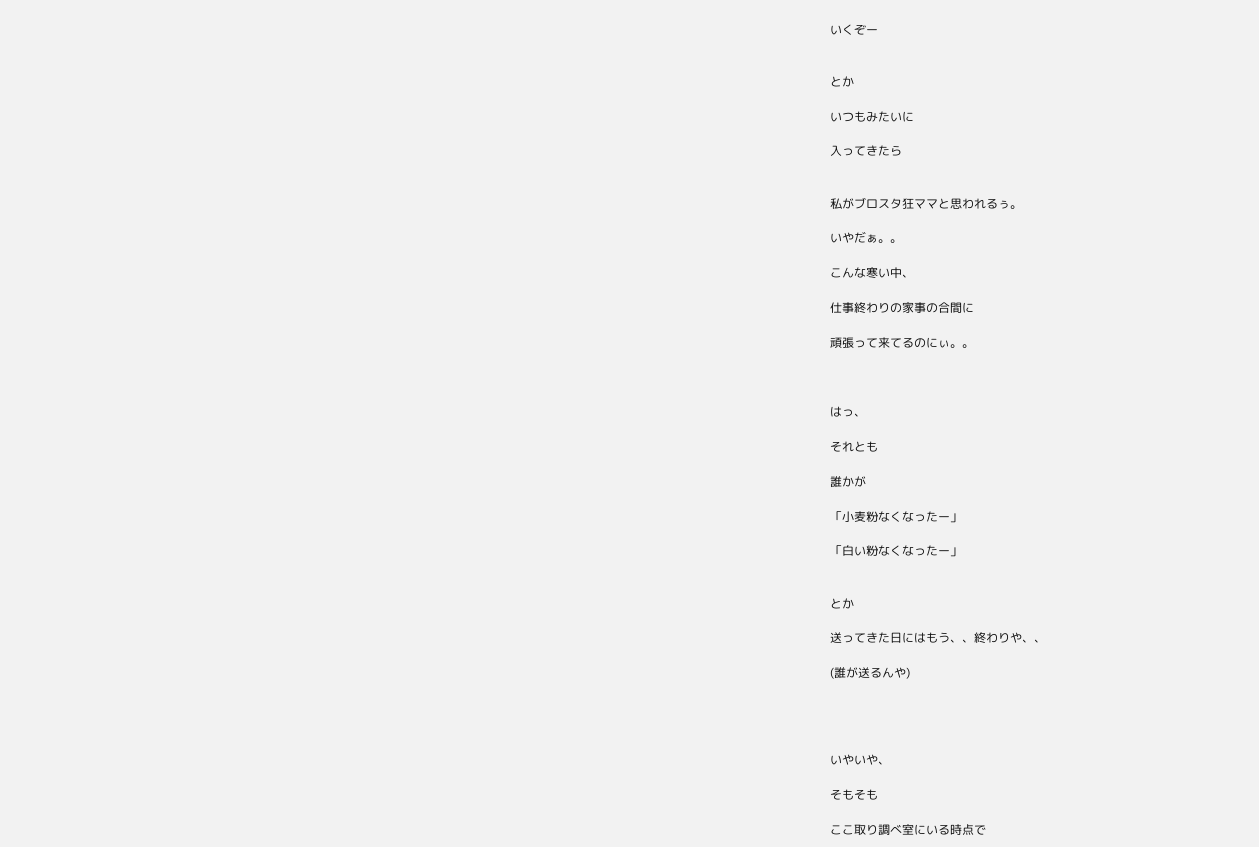いくぞー


とか

いつもみたいに

入ってきたら


私がブロスタ狂ママと思われるぅ。

いやだぁ。。

こんな寒い中、

仕事終わりの家事の合間に

頑張って来てるのにぃ。。



はっ、

それとも

誰かが

「小麦粉なくなったー」

「白い粉なくなったー」


とか

送ってきた日にはもう、、終わりや、、

(誰が送るんや)




いやいや、

そもそも

ここ取り調べ室にいる時点で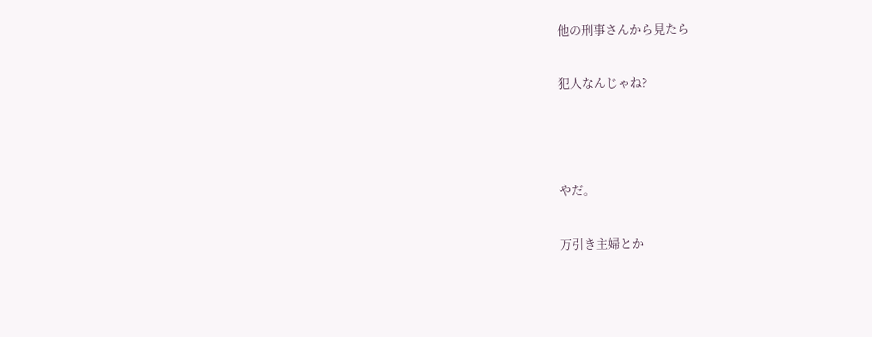他の刑事さんから見たら

犯人なんじゃね?



やだ。

万引き主婦とか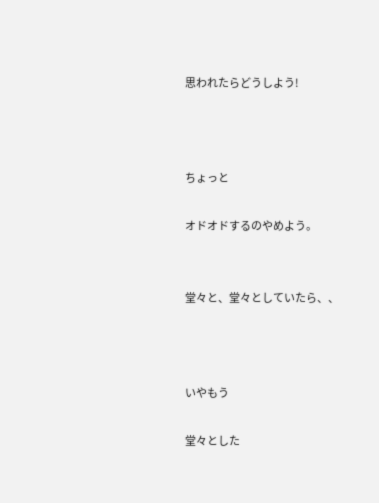思われたらどうしよう!



ちょっと

オドオドするのやめよう。


堂々と、堂々としていたら、、



いやもう

堂々とした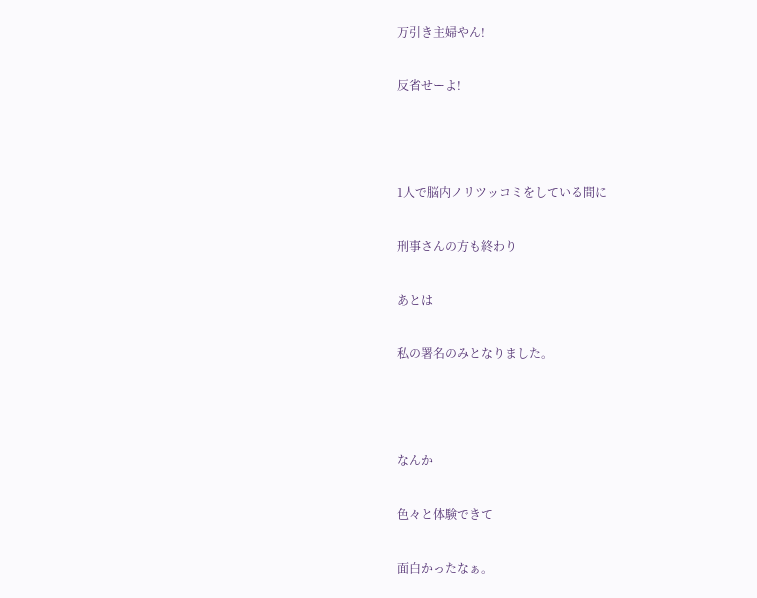万引き主婦やん!

反省せーよ!



1人で脳内ノリツッコミをしている間に

刑事さんの方も終わり

あとは

私の署名のみとなりました。



なんか

色々と体験できて

面白かったなぁ。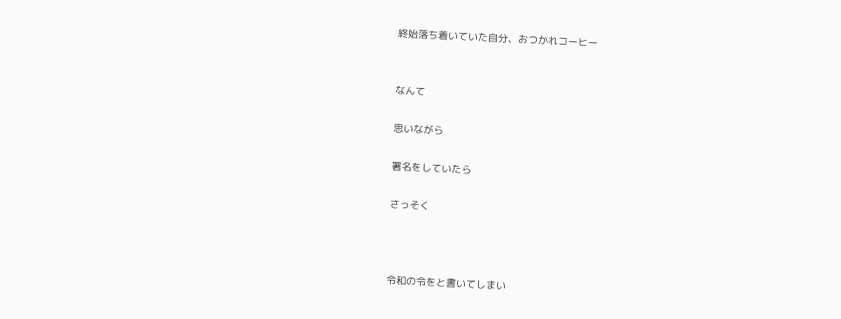終始落ち着いていた自分、おつかれコーヒー


なんて

思いながら

署名をしていたら

さっそく



令和の令をと書いてしまい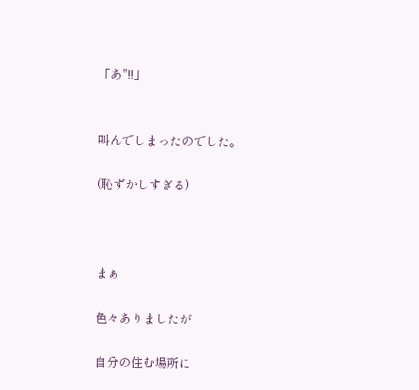「あ"!!」


叫んでしまったのでした。

(恥ずかしすぎる)



まぁ

色々ありましたが

自分の住む場所に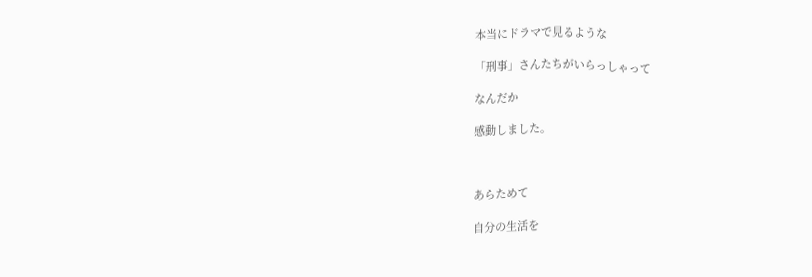本当にドラマで見るような

「刑事」さんたちがいらっしゃって

なんだか

感動しました。



あらためて

自分の生活を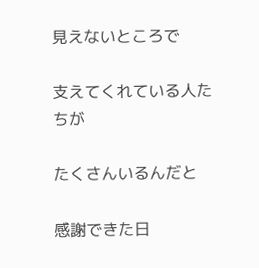見えないところで

支えてくれている人たちが

たくさんいるんだと

感謝できた日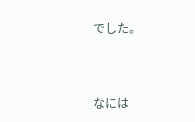でした。



なには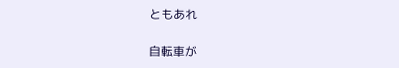ともあれ

自転車が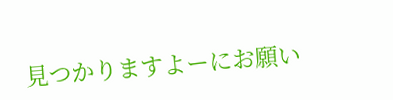見つかりますよーにお願い